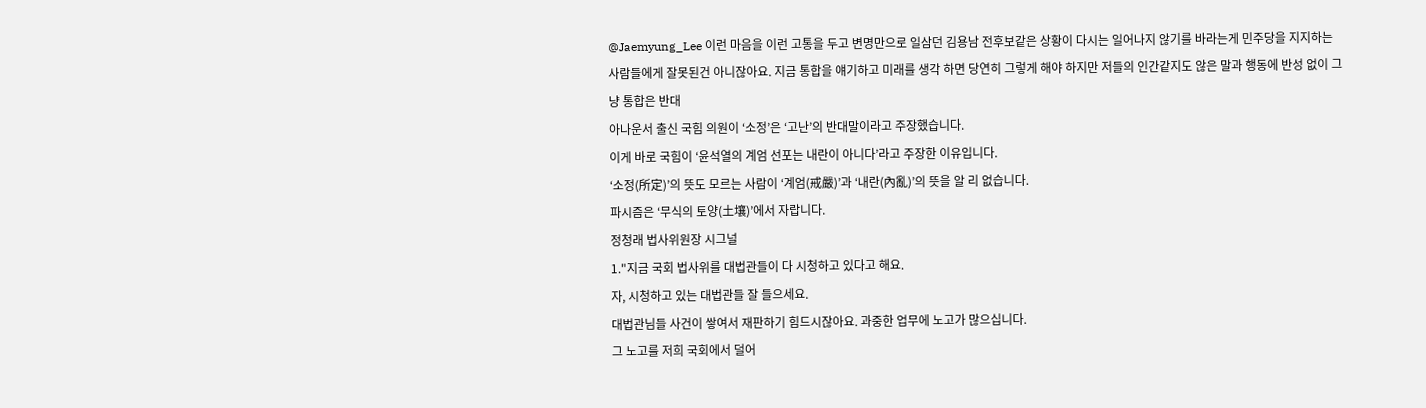@Jaemyung_Lee 이런 마음을 이런 고통을 두고 변명만으로 일삼던 김용남 전후보같은 상황이 다시는 일어나지 않기를 바라는게 민주당을 지지하는 사람들에게 잘못된건 아니잖아요. 지금 통합을 얘기하고 미래를 생각 하면 당연히 그렇게 해야 하지만 저들의 인간같지도 않은 말과 행동에 반성 없이 그냥 통합은 반대
아나운서 출신 국힘 의원이 ‘소정’은 ‘고난’의 반대말이라고 주장했습니다.
이게 바로 국힘이 ‘윤석열의 계엄 선포는 내란이 아니다’라고 주장한 이유입니다.
‘소정(所定)’의 뜻도 모르는 사람이 ‘계엄(戒嚴)’과 ‘내란(內亂)’의 뜻을 알 리 없습니다.
파시즘은 ‘무식의 토양(土壤)’에서 자랍니다.
정청래 법사위원장 시그널
1."지금 국회 법사위를 대법관들이 다 시청하고 있다고 해요.
자, 시청하고 있는 대법관들 잘 들으세요.
대법관님들 사건이 쌓여서 재판하기 힘드시잖아요. 과중한 업무에 노고가 많으십니다.
그 노고를 저희 국회에서 덜어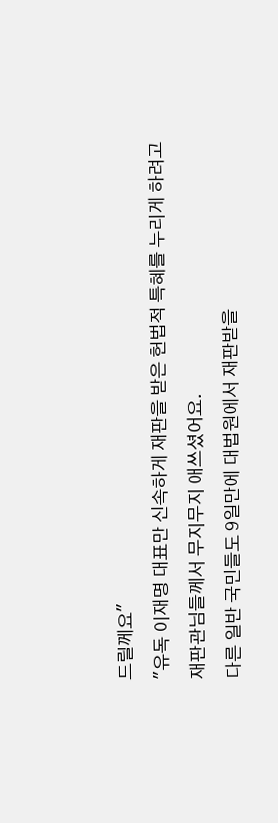드릴께요"
"유독 이재명 대표만 신속하게 재판을 받은 헌법적 특혜를 누리게 하려고
재판관님들께서 무지무지 애쓰셨어요.
다른 일반 국민들도 9일만에 대법원에서 재판받을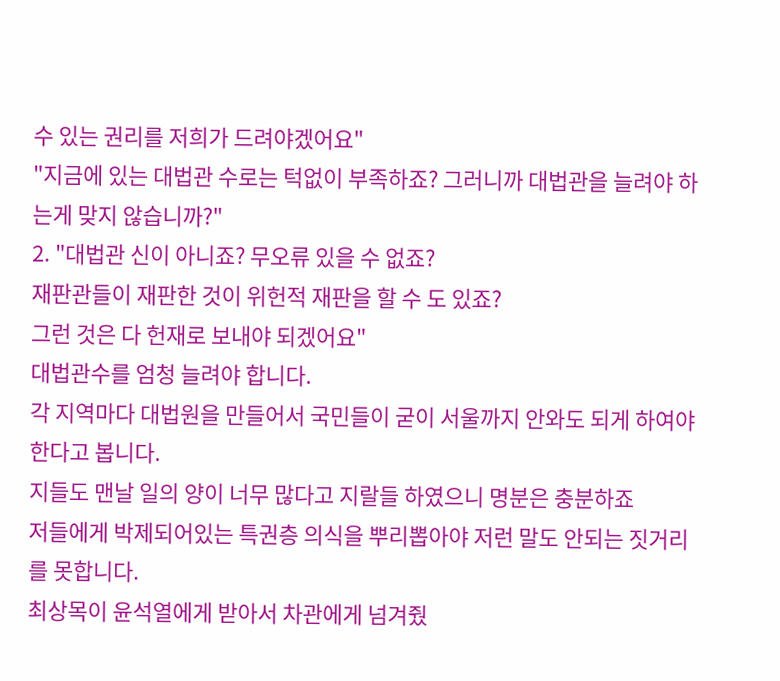수 있는 권리를 저희가 드려야겠어요"
"지금에 있는 대법관 수로는 턱없이 부족하죠? 그러니까 대법관을 늘려야 하는게 맞지 않습니까?"
2. "대법관 신이 아니죠? 무오류 있을 수 없죠?
재판관들이 재판한 것이 위헌적 재판을 할 수 도 있죠?
그런 것은 다 헌재로 보내야 되겠어요"
대법관수를 엄청 늘려야 합니다.
각 지역마다 대법원을 만들어서 국민들이 굳이 서울까지 안와도 되게 하여야 한다고 봅니다.
지들도 맨날 일의 양이 너무 많다고 지랄들 하였으니 명분은 충분하죠
저들에게 박제되어있는 특권층 의식을 뿌리뽑아야 저런 말도 안되는 짓거리를 못합니다.
최상목이 윤석열에게 받아서 차관에게 넘겨줬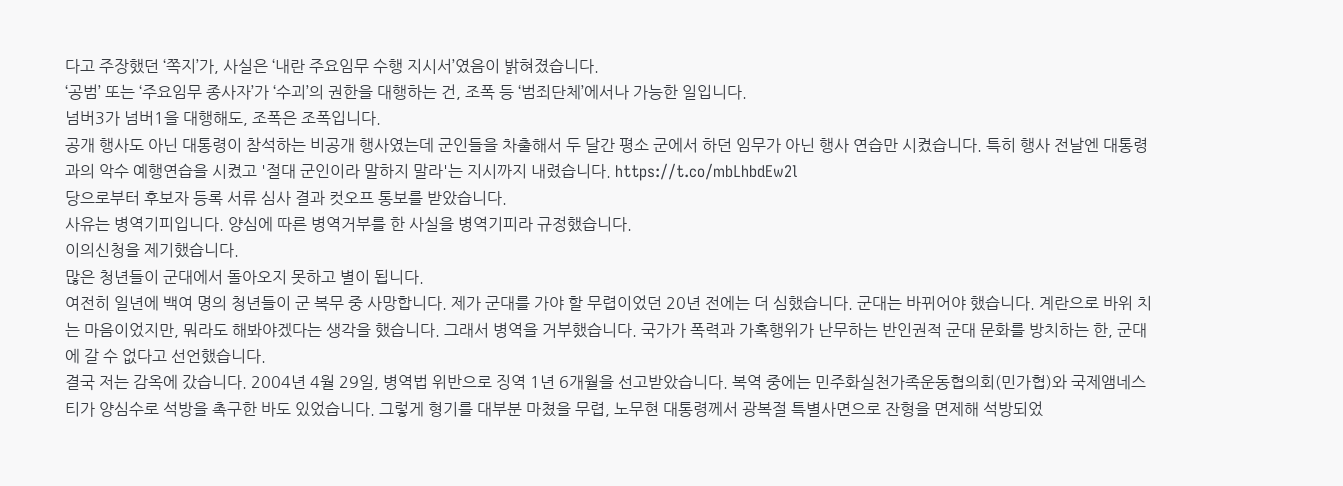다고 주장했던 ‘쪽지’가, 사실은 ‘내란 주요임무 수행 지시서’였음이 밝혀졌습니다.
‘공범’ 또는 ‘주요임무 종사자’가 ‘수괴’의 권한을 대행하는 건, 조폭 등 ‘범죄단체’에서나 가능한 일입니다.
넘버3가 넘버1을 대행해도, 조폭은 조폭입니다.
공개 행사도 아닌 대통령이 참석하는 비공개 행사였는데 군인들을 차출해서 두 달간 평소 군에서 하던 임무가 아닌 행사 연습만 시켰습니다. 특히 행사 전날엔 대통령과의 악수 예행연습을 시켰고 '절대 군인이라 말하지 말라'는 지시까지 내렸습니다. https://t.co/mbLhbdEw2l
당으로부터 후보자 등록 서류 심사 결과 컷오프 통보를 받았습니다.
사유는 병역기피입니다. 양심에 따른 병역거부를 한 사실을 병역기피라 규정했습니다.
이의신청을 제기했습니다.
많은 청년들이 군대에서 돌아오지 못하고 별이 됩니다.
여전히 일년에 백여 명의 청년들이 군 복무 중 사망합니다. 제가 군대를 가야 할 무렵이었던 20년 전에는 더 심했습니다. 군대는 바뀌어야 했습니다. 계란으로 바위 치는 마음이었지만, 뭐라도 해봐야겠다는 생각을 했습니다. 그래서 병역을 거부했습니다. 국가가 폭력과 가혹행위가 난무하는 반인권적 군대 문화를 방치하는 한, 군대에 갈 수 없다고 선언했습니다.
결국 저는 감옥에 갔습니다. 2004년 4월 29일, 병역법 위반으로 징역 1년 6개월을 선고받았습니다. 복역 중에는 민주화실천가족운동협의회(민가협)와 국제앰네스티가 양심수로 석방을 촉구한 바도 있었습니다. 그렇게 형기를 대부분 마쳤을 무렵, 노무현 대통령께서 광복절 특별사면으로 잔형을 면제해 석방되었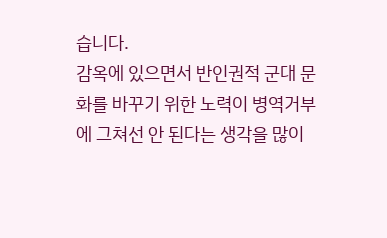습니다.
감옥에 있으면서 반인권적 군대 문화를 바꾸기 위한 노력이 병역거부에 그쳐선 안 된다는 생각을 많이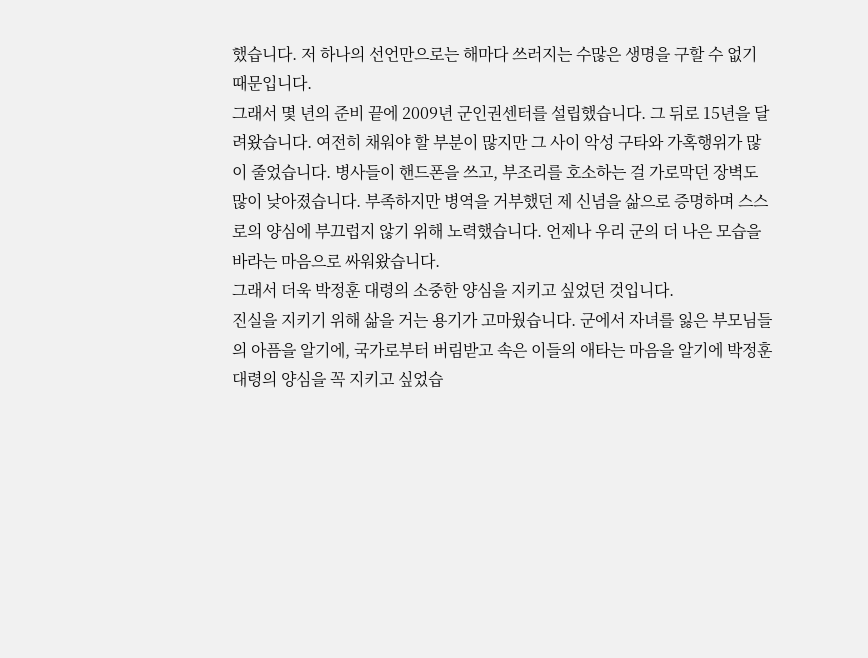했습니다. 저 하나의 선언만으로는 해마다 쓰러지는 수많은 생명을 구할 수 없기 때문입니다.
그래서 몇 년의 준비 끝에 2009년 군인권센터를 설립했습니다. 그 뒤로 15년을 달려왔습니다. 여전히 채워야 할 부분이 많지만 그 사이 악성 구타와 가혹행위가 많이 줄었습니다. 병사들이 핸드폰을 쓰고, 부조리를 호소하는 걸 가로막던 장벽도 많이 낮아졌습니다. 부족하지만 병역을 거부했던 제 신념을 삶으로 증명하며 스스로의 양심에 부끄럽지 않기 위해 노력했습니다. 언제나 우리 군의 더 나은 모습을 바라는 마음으로 싸워왔습니다.
그래서 더욱 박정훈 대령의 소중한 양심을 지키고 싶었던 것입니다.
진실을 지키기 위해 삶을 거는 용기가 고마웠습니다. 군에서 자녀를 잃은 부모님들의 아픔을 알기에, 국가로부터 버림받고 속은 이들의 애타는 마음을 알기에 박정훈 대령의 양심을 꼭 지키고 싶었습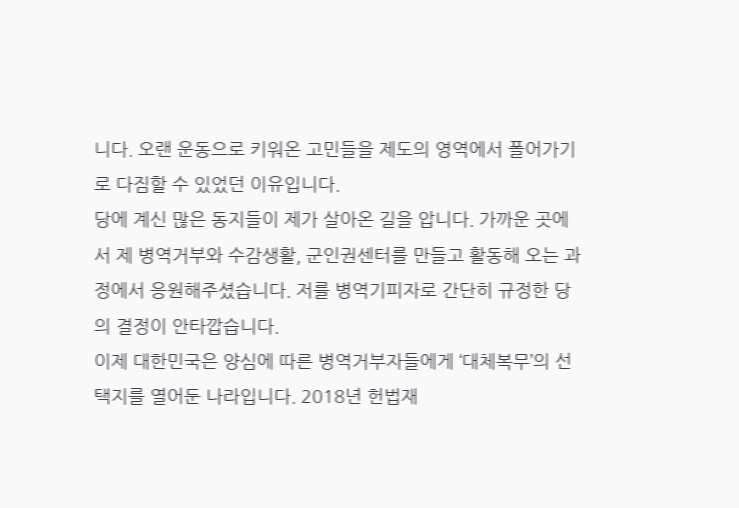니다. 오랜 운동으로 키워온 고민들을 제도의 영역에서 폴어가기로 다짐할 수 있었던 이유입니다.
당에 계신 많은 동지들이 제가 살아온 길을 압니다. 가까운 곳에서 제 병역거부와 수감생활, 군인권센터를 만들고 활동해 오는 과정에서 응원해주셨습니다. 저를 병역기피자로 간단히 규정한 당의 결정이 안타깝습니다.
이제 대한민국은 양심에 따른 병역거부자들에게 ‘대체복무’의 선택지를 열어둔 나라입니다. 2018년 헌법재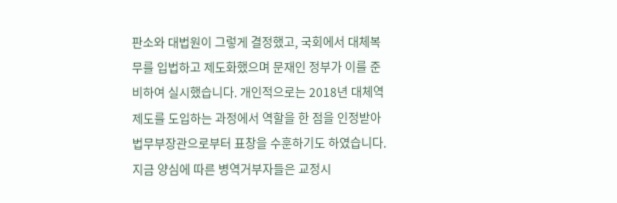판소와 대법원이 그렇게 결정했고, 국회에서 대체복무를 입법하고 제도화했으며 문재인 정부가 이를 준비하여 실시했습니다. 개인적으로는 2018년 대체역 제도를 도입하는 과정에서 역할을 한 점을 인정받아 법무부장관으로부터 표창을 수훈하기도 하였습니다. 지금 양심에 따른 병역거부자들은 교정시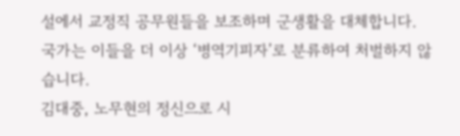설에서 교정직 공무원들을 보조하며 군생활을 대체합니다. 국가는 이들을 더 이상 ‘병역기피자’로 분류하여 처벌하지 않습니다.
김대중, 노무현의 정신으로 시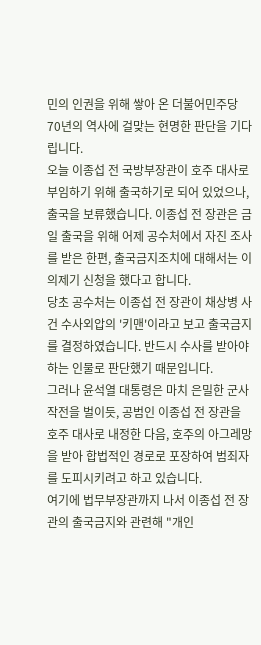민의 인권을 위해 쌓아 온 더불어민주당 70년의 역사에 걸맞는 현명한 판단을 기다립니다.
오늘 이종섭 전 국방부장관이 호주 대사로 부임하기 위해 출국하기로 되어 있었으나, 출국을 보류했습니다. 이종섭 전 장관은 금일 출국을 위해 어제 공수처에서 자진 조사를 받은 한편, 출국금지조치에 대해서는 이의제기 신청을 했다고 합니다.
당초 공수처는 이종섭 전 장관이 채상병 사건 수사외압의 '키맨'이라고 보고 출국금지를 결정하였습니다. 반드시 수사를 받아야하는 인물로 판단했기 때문입니다.
그러나 윤석열 대통령은 마치 은밀한 군사작전을 벌이듯, 공범인 이종섭 전 장관을 호주 대사로 내정한 다음, 호주의 아그레망을 받아 합법적인 경로로 포장하여 범죄자를 도피시키려고 하고 있습니다.
여기에 법무부장관까지 나서 이종섭 전 장관의 출국금지와 관련해 "개인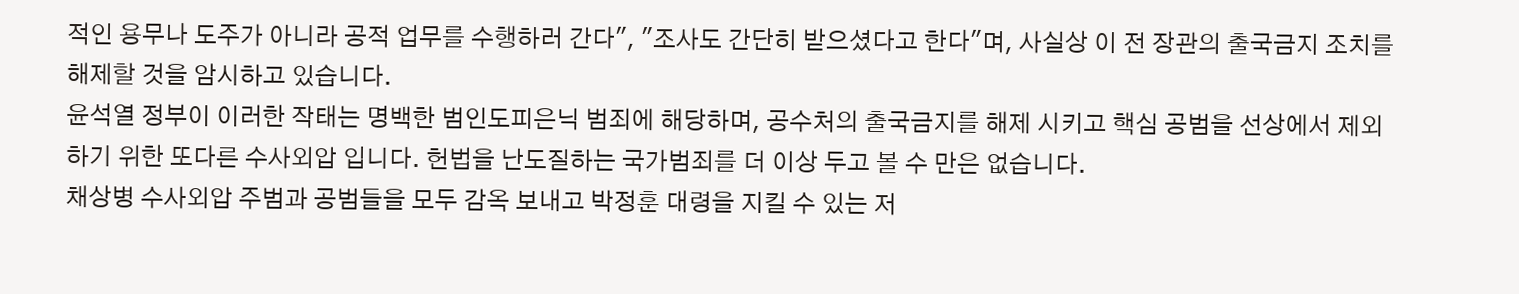적인 용무나 도주가 아니라 공적 업무를 수행하러 간다", "조사도 간단히 받으셨다고 한다"며, 사실상 이 전 장관의 출국금지 조치를 해제할 것을 암시하고 있습니다.
윤석열 정부이 이러한 작태는 명백한 범인도피은닉 범죄에 해당하며, 공수처의 출국금지를 해제 시키고 핵심 공범을 선상에서 제외하기 위한 또다른 수사외압 입니다. 헌법을 난도질하는 국가범죄를 더 이상 두고 볼 수 만은 없습니다.
채상병 수사외압 주범과 공범들을 모두 감옥 보내고 박정훈 대령을 지킬 수 있는 저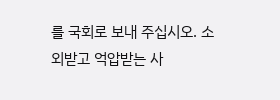를 국회로 보내 주십시오. 소외받고 억압받는 사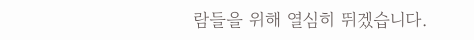람들을 위해 열심히 뛰겠습니다.